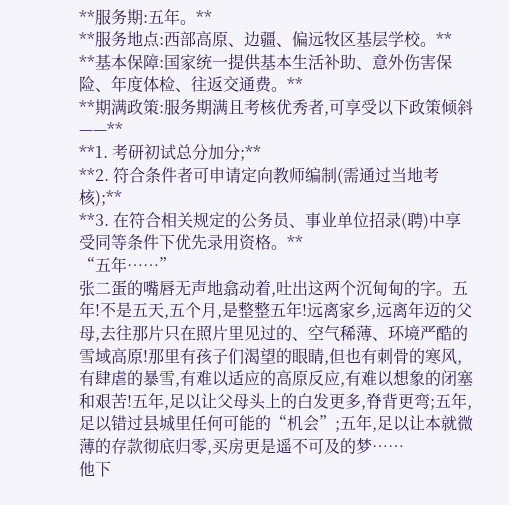**服务期:五年。**
**服务地点:西部高原、边疆、偏远牧区基层学校。**
**基本保障:国家统一提供基本生活补助、意外伤害保险、年度体检、往返交通费。**
**期满政策:服务期满且考核优秀者,可享受以下政策倾斜——**
**1. 考研初试总分加分;**
**2. 符合条件者可申请定向教师编制(需通过当地考核);**
**3. 在符合相关规定的公务员、事业单位招录(聘)中享受同等条件下优先录用资格。**
“五年……”
张二蛋的嘴唇无声地翕动着,吐出这两个沉甸甸的字。五年!不是五天,五个月,是整整五年!远离家乡,远离年迈的父母,去往那片只在照片里见过的、空气稀薄、环境严酷的雪域高原!那里有孩子们渴望的眼睛,但也有刺骨的寒风,有肆虐的暴雪,有难以适应的高原反应,有难以想象的闭塞和艰苦!五年,足以让父母头上的白发更多,脊背更弯;五年,足以错过县城里任何可能的“机会”;五年,足以让本就微薄的存款彻底归零,买房更是遥不可及的梦……
他下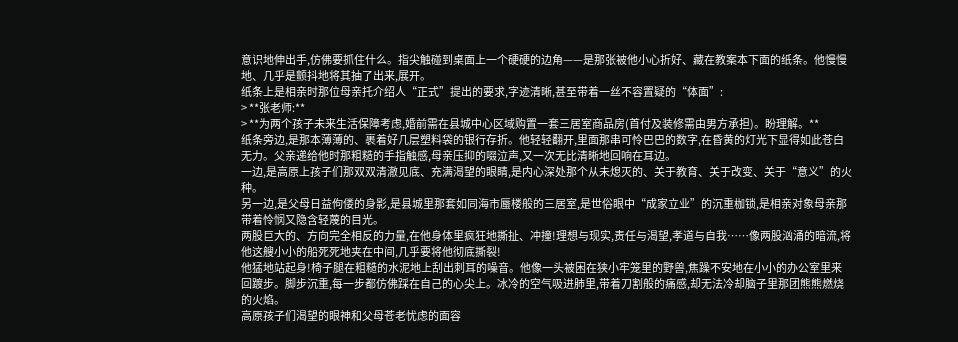意识地伸出手,仿佛要抓住什么。指尖触碰到桌面上一个硬硬的边角——是那张被他小心折好、藏在教案本下面的纸条。他慢慢地、几乎是颤抖地将其抽了出来,展开。
纸条上是相亲时那位母亲托介绍人“正式”提出的要求,字迹清晰,甚至带着一丝不容置疑的“体面”:
> **张老师:**
> **为两个孩子未来生活保障考虑,婚前需在县城中心区域购置一套三居室商品房(首付及装修需由男方承担)。盼理解。**
纸条旁边,是那本薄薄的、裹着好几层塑料袋的银行存折。他轻轻翻开,里面那串可怜巴巴的数字,在昏黄的灯光下显得如此苍白无力。父亲递给他时那粗糙的手指触感,母亲压抑的啜泣声,又一次无比清晰地回响在耳边。
一边,是高原上孩子们那双双清澈见底、充满渴望的眼睛,是内心深处那个从未熄灭的、关于教育、关于改变、关于“意义”的火种。
另一边,是父母日益佝偻的身影,是县城里那套如同海市蜃楼般的三居室,是世俗眼中“成家立业”的沉重枷锁,是相亲对象母亲那带着怜悯又隐含轻蔑的目光。
两股巨大的、方向完全相反的力量,在他身体里疯狂地撕扯、冲撞!理想与现实,责任与渴望,孝道与自我……像两股汹涌的暗流,将他这艘小小的船死死地夹在中间,几乎要将他彻底撕裂!
他猛地站起身!椅子腿在粗糙的水泥地上刮出刺耳的噪音。他像一头被困在狭小牢笼里的野兽,焦躁不安地在小小的办公室里来回踱步。脚步沉重,每一步都仿佛踩在自己的心尖上。冰冷的空气吸进肺里,带着刀割般的痛感,却无法冷却脑子里那团熊熊燃烧的火焰。
高原孩子们渴望的眼神和父母苍老忧虑的面容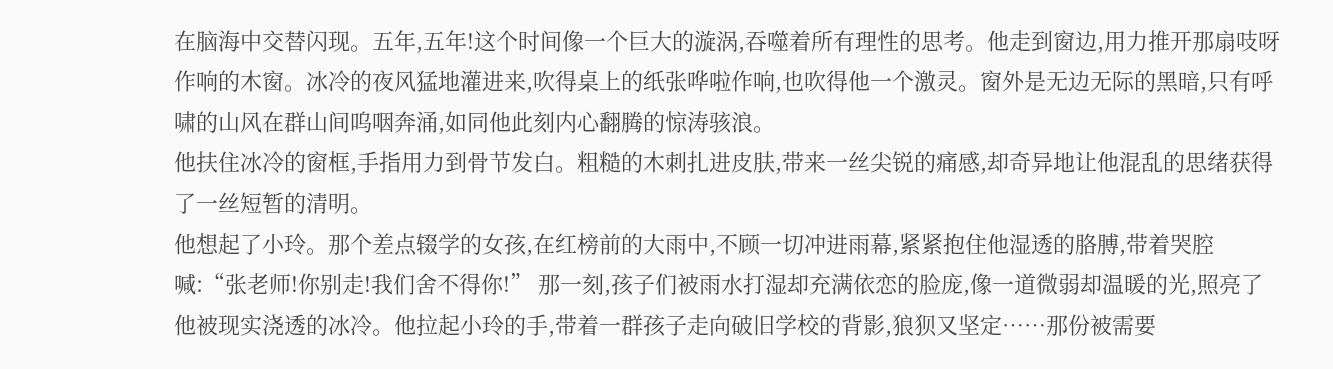在脑海中交替闪现。五年,五年!这个时间像一个巨大的漩涡,吞噬着所有理性的思考。他走到窗边,用力推开那扇吱呀作响的木窗。冰冷的夜风猛地灌进来,吹得桌上的纸张哗啦作响,也吹得他一个激灵。窗外是无边无际的黑暗,只有呼啸的山风在群山间呜咽奔涌,如同他此刻内心翻腾的惊涛骇浪。
他扶住冰冷的窗框,手指用力到骨节发白。粗糙的木刺扎进皮肤,带来一丝尖锐的痛感,却奇异地让他混乱的思绪获得了一丝短暂的清明。
他想起了小玲。那个差点辍学的女孩,在红榜前的大雨中,不顾一切冲进雨幕,紧紧抱住他湿透的胳膊,带着哭腔喊:“张老师!你别走!我们舍不得你!” 那一刻,孩子们被雨水打湿却充满依恋的脸庞,像一道微弱却温暖的光,照亮了他被现实浇透的冰冷。他拉起小玲的手,带着一群孩子走向破旧学校的背影,狼狈又坚定……那份被需要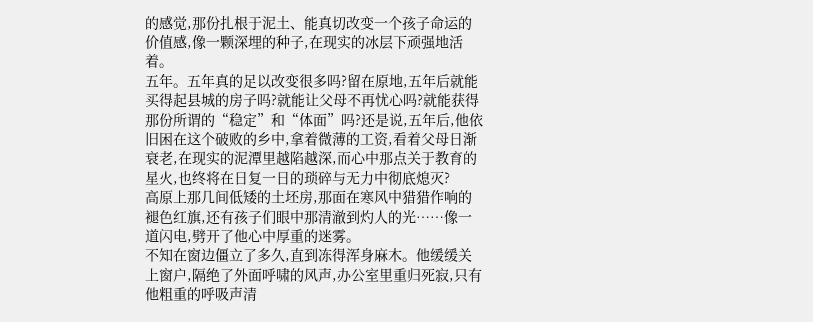的感觉,那份扎根于泥土、能真切改变一个孩子命运的价值感,像一颗深埋的种子,在现实的冰层下顽强地活着。
五年。五年真的足以改变很多吗?留在原地,五年后就能买得起县城的房子吗?就能让父母不再忧心吗?就能获得那份所谓的“稳定”和“体面”吗?还是说,五年后,他依旧困在这个破败的乡中,拿着微薄的工资,看着父母日渐衰老,在现实的泥潭里越陷越深,而心中那点关于教育的星火,也终将在日复一日的琐碎与无力中彻底熄灭?
高原上那几间低矮的土坯房,那面在寒风中猎猎作响的褪色红旗,还有孩子们眼中那清澈到灼人的光……像一道闪电,劈开了他心中厚重的迷雾。
不知在窗边僵立了多久,直到冻得浑身麻木。他缓缓关上窗户,隔绝了外面呼啸的风声,办公室里重归死寂,只有他粗重的呼吸声清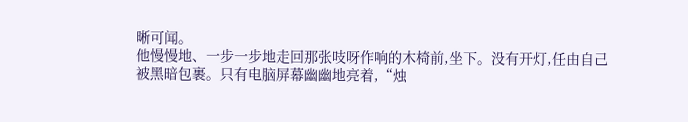晰可闻。
他慢慢地、一步一步地走回那张吱呀作响的木椅前,坐下。没有开灯,任由自己被黑暗包裹。只有电脑屏幕幽幽地亮着,“烛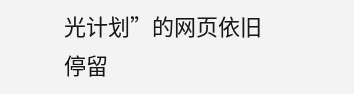光计划”的网页依旧停留